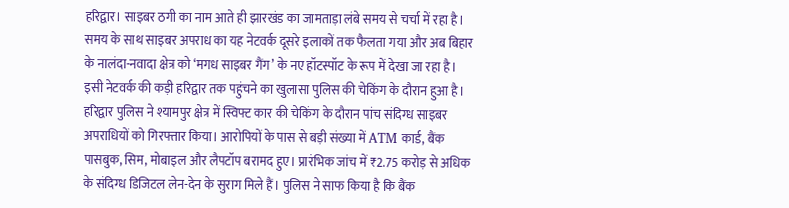हरिद्वार। साइबर ठगी का नाम आते ही झारखंड का जामताड़ा लंबे समय से चर्चा में रहा है। समय के साथ साइबर अपराध का यह नेटवर्क दूसरे इलाकों तक फैलता गया और अब बिहार के नालंदा-नवादा क्षेत्र को ‘मगध साइबर गैंग’ के नए हॉटस्पॉट के रूप में देखा जा रहा है। इसी नेटवर्क की कड़ी हरिद्वार तक पहुंचने का खुलासा पुलिस की चेकिंग के दौरान हुआ है।
हरिद्वार पुलिस ने श्यामपुर क्षेत्र में स्विफ्ट कार की चेकिंग के दौरान पांच संदिग्ध साइबर अपराधियों को गिरफ्तार किया। आरोपियों के पास से बड़ी संख्या में ATM कार्ड, बैंक पासबुक, सिम, मोबाइल और लैपटॉप बरामद हुए। प्रारंभिक जांच में ₹2.75 करोड़ से अधिक के संदिग्ध डिजिटल लेन-देन के सुराग मिले हैं। पुलिस ने साफ किया है कि बैंक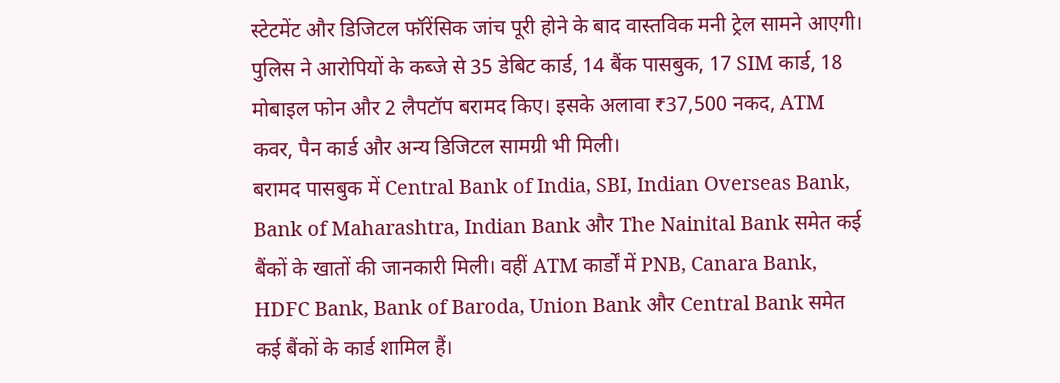स्टेटमेंट और डिजिटल फॉरेंसिक जांच पूरी होने के बाद वास्तविक मनी ट्रेल सामने आएगी।
पुलिस ने आरोपियों के कब्जे से 35 डेबिट कार्ड, 14 बैंक पासबुक, 17 SIM कार्ड, 18 मोबाइल फोन और 2 लैपटॉप बरामद किए। इसके अलावा ₹37,500 नकद, ATM कवर, पैन कार्ड और अन्य डिजिटल सामग्री भी मिली।
बरामद पासबुक में Central Bank of India, SBI, Indian Overseas Bank, Bank of Maharashtra, Indian Bank और The Nainital Bank समेत कई बैंकों के खातों की जानकारी मिली। वहीं ATM कार्डों में PNB, Canara Bank, HDFC Bank, Bank of Baroda, Union Bank और Central Bank समेत कई बैंकों के कार्ड शामिल हैं।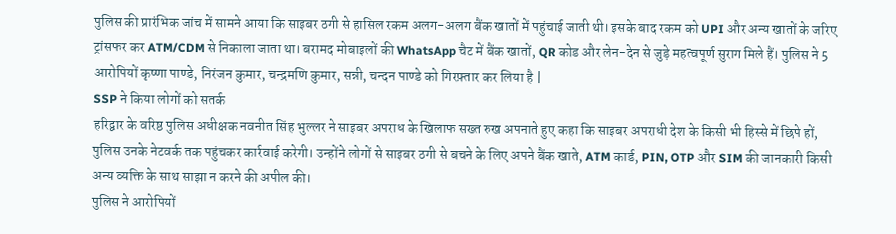पुलिस की प्रारंभिक जांच में सामने आया कि साइबर ठगी से हासिल रकम अलग-अलग बैंक खातों में पहुंचाई जाती थी। इसके बाद रकम को UPI और अन्य खातों के जरिए ट्रांसफर कर ATM/CDM से निकाला जाता था। बरामद मोबाइलों की WhatsApp चैट में बैंक खातों, QR कोड और लेन-देन से जुड़े महत्वपूर्ण सुराग मिले हैं। पुलिस ने 5 आरोपियों कृष्णा पाण्डे, निरंजन कुमार, चन्द्रमणि कुमार, सन्नी, चन्दन पाण्डे को गिरफ़्तार कर लिया है |
SSP ने किया लोगों को सतर्क
हरिद्वार के वरिष्ठ पुलिस अधीक्षक नवनीत सिंह भुल्लर ने साइबर अपराध के खिलाफ सख्त रुख अपनाते हुए कहा कि साइबर अपराधी देश के किसी भी हिस्से में छिपे हों, पुलिस उनके नेटवर्क तक पहुंचकर कार्रवाई करेगी। उन्होंने लोगों से साइबर ठगी से बचने के लिए अपने बैंक खाते, ATM कार्ड, PIN, OTP और SIM की जानकारी किसी अन्य व्यक्ति के साथ साझा न करने की अपील की।
पुलिस ने आरोपियों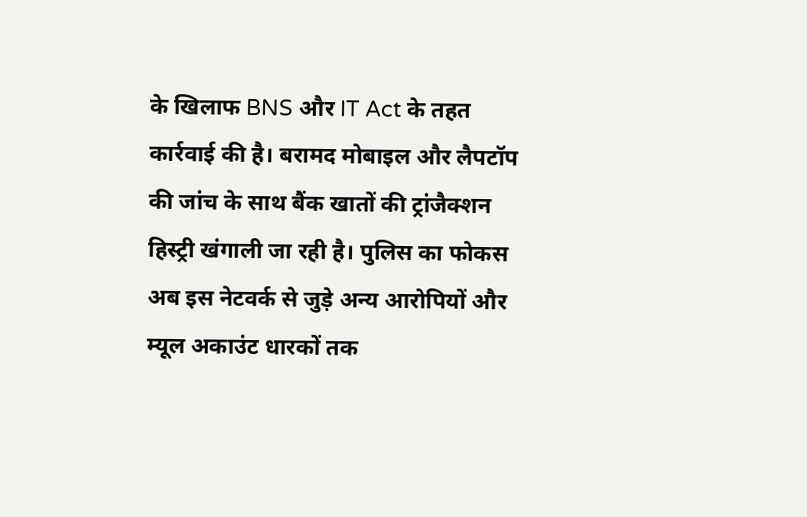के खिलाफ BNS और IT Act के तहत कार्रवाई की है। बरामद मोबाइल और लैपटॉप की जांच के साथ बैंक खातों की ट्रांजैक्शन हिस्ट्री खंगाली जा रही है। पुलिस का फोकस अब इस नेटवर्क से जुड़े अन्य आरोपियों और म्यूल अकाउंट धारकों तक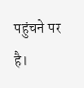पहुंचने पर है।